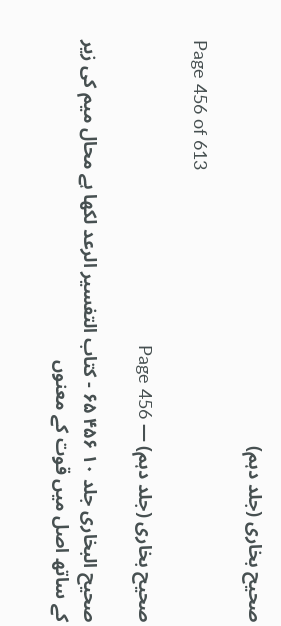صحیح بخاری (جلد دہم)

Page 456 of 613

صحیح بخاری (جلد دہم) — Page 456

صحیح البخاری جلد ۱۰ ۴۵۶ ۶۵ - كتاب التفسير الرعد لکھا ہے محال میم کی زیر کے ساتھ اصل میں قوت کے معنوں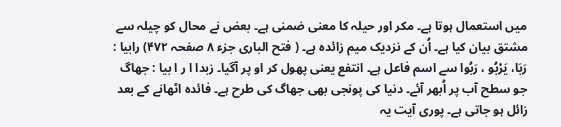میں استعمال ہوتا ہے۔ مکر اور حیلہ کا معنی ضمنی ہے۔ بعض نے محال کو چیلہ سے مشتق بیان کیا ہے۔ اُن کے نزدیک میم زائدہ ہے۔ ( فتح الباری جزء ۸ صفحہ ۴۷۲) رابيا : رَبَا، يَرْبُو ، رَبُوا سے اسم فاعل ہے۔ انتفع یعنی پھول کر او پر آگیا۔ زبدا ا ر ا بیا : جھاگ جو سطح آب پر اُبھر آئے۔ دنیا کی پونجی بھی جھاگ کی طرح ہے۔ فائدہ اٹھانے کے بعد زائل ہو جاتی ہے۔ پوری آیت یہ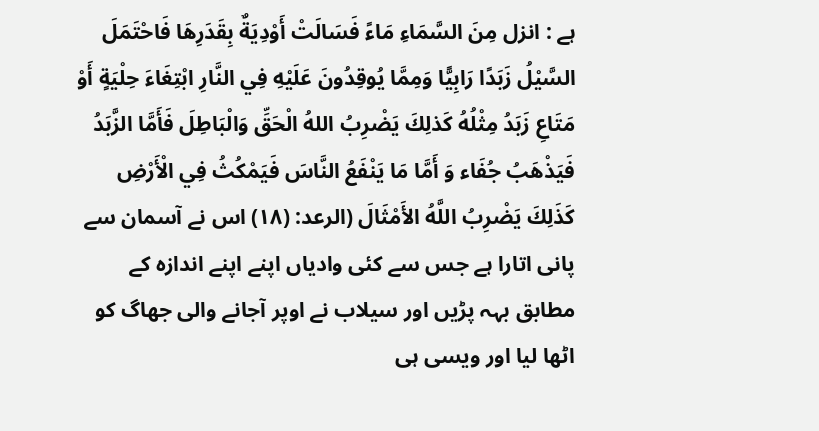ہے : انزل مِنَ السَّمَاءِ مَاءً فَسَالَتْ أَوْدِيَةٌ بِقَدَرِهَا فَاحْتَمَلَ السَّيْلُ زَبَدًا رَابِيًّا وَمِمَّا يُوقِدُونَ عَلَيْهِ فِي النَّارِ ابْتِغَاءَ حِلْيَةٍ أَوْ مَتَاعِ زَبَدُ مِثْلُهُ كَذلِكَ يَضْرِبُ اللهُ الْحَقِّ وَالْبَاطِلَ فَأَمَّا الزَّبَدُ فَيَذْهَبُ جُفَاء وَ أَمَّا مَا يَنْفَعُ النَّاسَ فَيَمْكُثُ فِي الْأَرْضِ كَذَلِكَ يَضْرِبُ اللَّهُ الأَمْثَالَ (الرعد: (۱۸) اس نے آسمان سے پانی اتارا ہے جس سے کئی وادیاں اپنے اپنے اندازہ کے مطابق بہہ پڑیں اور سیلاب نے اوپر آجانے والی جھاگ کو اٹھا لیا اور ویسی ہی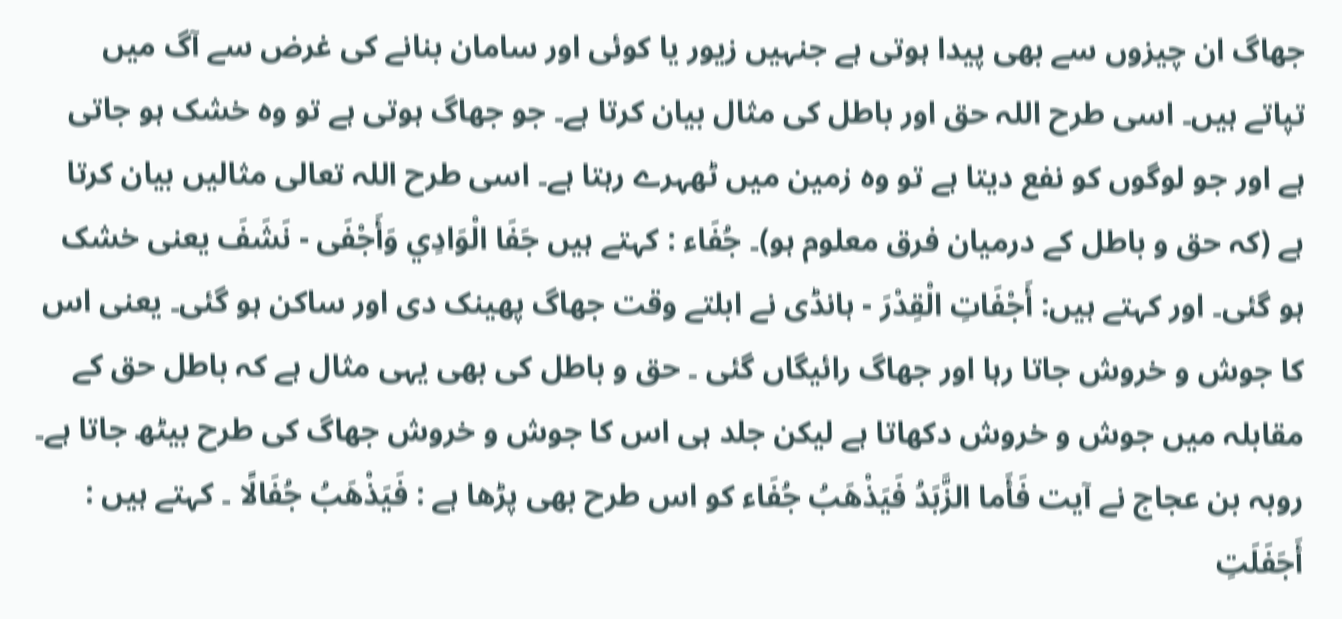جھاگ ان چیزوں سے بھی پیدا ہوتی ہے جنہیں زیور یا کوئی اور سامان بنانے کی غرض سے آگ میں تپاتے ہیں۔ اسی طرح اللہ حق اور باطل کی مثال بیان کرتا ہے۔ جو جھاگ ہوتی ہے تو وہ خشک ہو جاتی ہے اور جو لوگوں کو نفع دیتا ہے تو وہ زمین میں ٹھہرے رہتا ہے۔ اسی طرح اللہ تعالی مثالیں بیان کرتا ہے (کہ حق و باطل کے درمیان فرق معلوم ہو)۔ جُفَاء : کہتے ہیں جَفَا الْوَادِي وَأَجْفَی - نَشَفَ یعنی خشک ہو گئی۔ اور کہتے ہیں: أَجْفَاتِ الْقِدْرَ - ہانڈی نے ابلتے وقت جھاگ پھینک دی اور ساکن ہو گئی۔ یعنی اس کا جوش و خروش جاتا رہا اور جھاگ رائیگاں گئی ۔ حق و باطل کی بھی یہی مثال ہے کہ باطل حق کے مقابلہ میں جوش و خروش دکھاتا ہے لیکن جلد ہی اس کا جوش و خروش جھاگ کی طرح بیٹھ جاتا ہے۔ روبہ بن عجاج نے آیت فَأَما الزَّبَدُ فَيَذْهَبُ جُفَاء کو اس طرح بھی پڑھا ہے : فَيَذْهَبُ جُفَالًا ۔ کہتے ہیں : أَجَفَلَتِ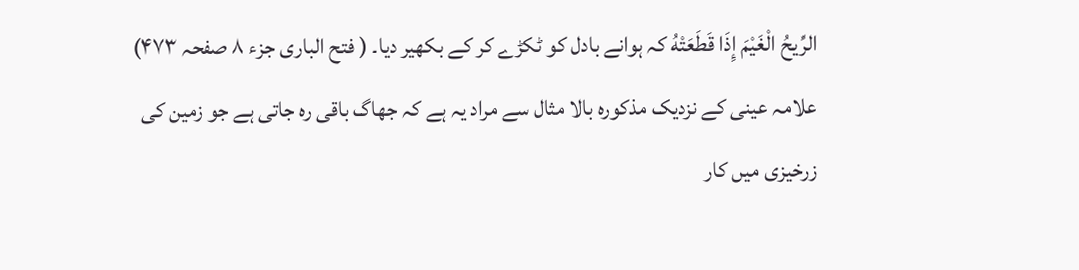الرِّيحُ الْغَيْمَ إِذَا قَطَعَتْهُ کہ ہوانے بادل کو ٹکڑے کر کے بکھیر دیا۔ ( فتح الباری جزء ۸ صفحہ ۴۷۳) علامہ عینی کے نزدیک مذکورہ بالا مثال سے مراد یہ ہے کہ جھاگ باقی رہ جاتی ہے جو زمین کی زرخیزی میں کار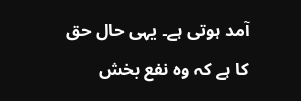آمد ہوتی ہے۔ یہی حال حق کا ہے کہ وہ نفع بخش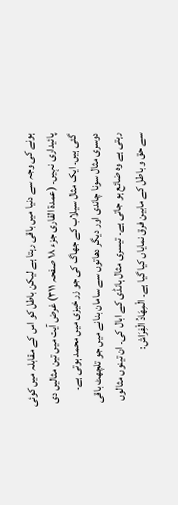ہونے کی وجہ سے دنیا میں باقی رہتا ہے لیکن باطل کو اس کے مقابلہ میں کوئی پائیداری نہیں۔ (عمدۃ القاری جزء ۱۸ صفحہ ۳۱۱) غرض آیت میں تین مثالیں دی گئی ہیں۔ ایک مثال سیلاب کے جھاگ کی جو زر خیزی میں محمد ہوتی ہے۔ دوسری مثال سونا چاندی اور دیگر دھاتوں سے سامان بنانے میں جو تلچھٹ باقی رہتی ہے وہ ضائع ہو جاتی ہے۔ تیسری مثال ہانڈی کے ابال کی۔ ان تینوں مثالوں سے حق و باطل کے مابین فرق نمایاں کیا گیا ہے۔ الْمِهَادُ الْفِرَاش: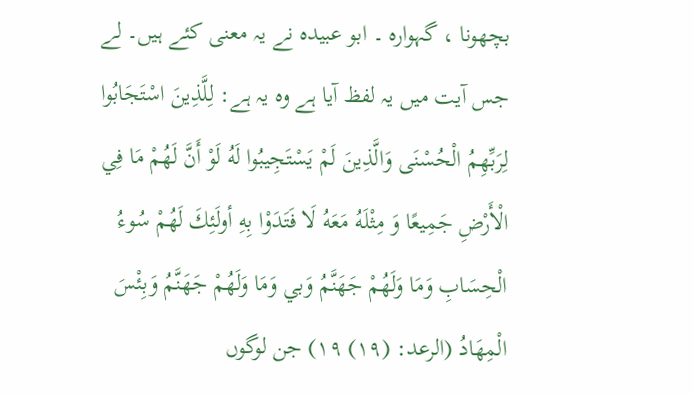بچھونا ، گہوارہ ۔ ابو عبیدہ نے یہ معنی کئے ہیں۔ لے جس آیت میں یہ لفظ آیا ہے وہ یہ ہے: لِلَّذِینَ اسْتَجَابُوا لِرَبِّهِمُ الْحُسْنَى وَالَّذِينَ لَمْ يَسْتَجِيبُوا لَهُ لَوْ أَنَّ لَهُمْ مَا فِي الْأَرْضِ جَمِيعًا وَ مِثْلَهُ مَعَهُ لَا فَتَدَوْا بِهِ أولَئِكَ لَهُمْ سُوءُ الْحِسَابِ وَمَا وَلَهُمْ جَهَنَّمُ وَبي وَمَا وَلَهُمْ جَهَنَّمُ وَبِئْسَ الْمِهَادُ (الرعد: (۱۹) ۱۹) جن لوگوں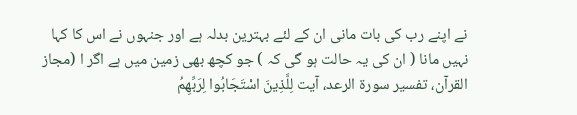نے اپنے رب کی بات مانی ان کے لئے بہترین بدلہ ہے اور جنہوں نے اس کا کہا نہیں مانا ( ان کی یہ حالت ہو گی کہ ) جو کچھ بھی زمین میں ہے اگر ا (مجاز القرآن، تفسير سورة الرعد، آیت لِلَّذِينَ اسْتَجَابُوا لِرَبِّهِمُ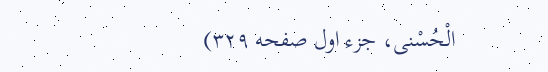الْحُسْنى، جزء اول صفحه ۳۲۹)